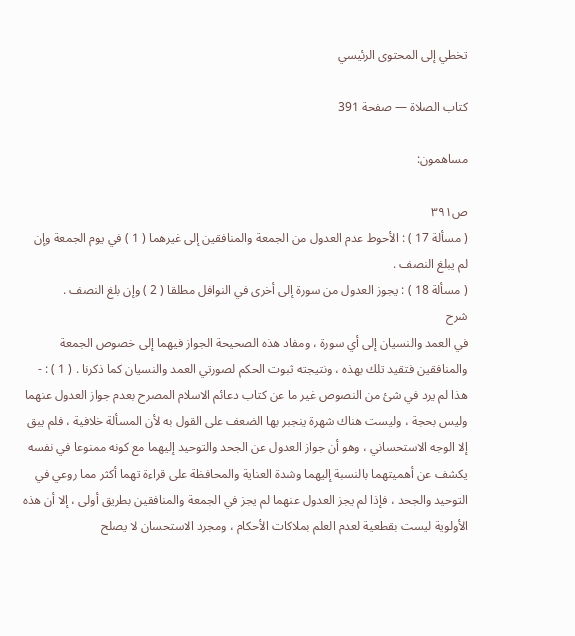تخطي إلى المحتوى الرئيسي

كتاب الصلاة — صفحة 391

مساهمون:

ص٣٩١
( مسألة 17 ) : الأحوط عدم العدول من الجمعة والمنافقين إلى غيرهما ( 1 ) في يوم الجمعة وإن لم يبلغ النصف .
( مسألة 18 ) : يجوز العدول من سورة إلى أخرى في النوافل مطلقا ( 2 ) وإن بلغ النصف .
شرح
في العمد والنسيان إلى أي سورة ، ومفاد هذه الصحيحة الجواز فيهما إلى خصوص الجمعة والمنافقين فتقيد تلك بهذه ، ونتيجته ثبوت الحكم لصورتي العمد والنسيان كما ذكرنا . ( 1 ) : - هذا لم يرد في شئ من النصوص غير ما عن كتاب دعائم الاسلام المصرح بعدم جواز العدول عنهما وليس بحجة ، وليست هناك شهرة ينجبر بها الضعف على القول به لأن المسألة خلافية ، فلم يبق إلا الوجه الاستحساني ، وهو أن جواز العدول عن الجحد والتوحيد إليهما مع كونه ممنوعا في نفسه يكشف عن أهميتهما بالنسبة إليهما وشدة العناية والمحافظة على قراءة تهما أكثر مما روعي في التوحيد والجحد ، فإذا لم يجز العدول عنهما لم يجز في الجمعة والمنافقين بطريق أولى ، إلا أن هذه الأولوية ليست بقطعية لعدم العلم بملاكات الأحكام ، ومجرد الاستحسان لا يصلح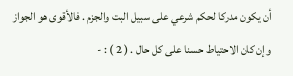أن يكون مدركا لحكم شرعي على سبيل البت والجزم . فالأقوى هو الجواز وإن كان الاحتياط حسنا على كل حال . ( 2 ) : -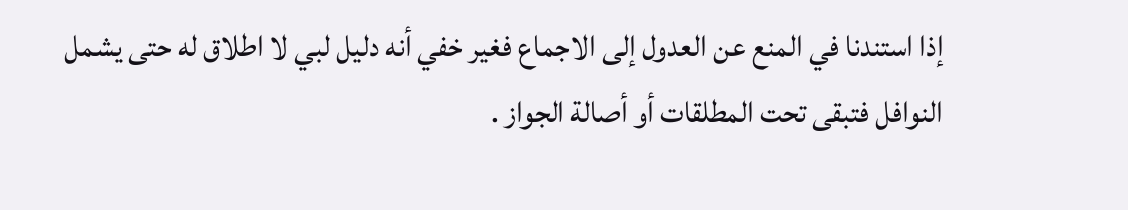إذا استندنا في المنع عن العدول إلى الاجماع فغير خفي أنه دليل لبي لا اطلاق له حتى يشمل النوافل فتبقى تحت المطلقات أو أصالة الجواز .